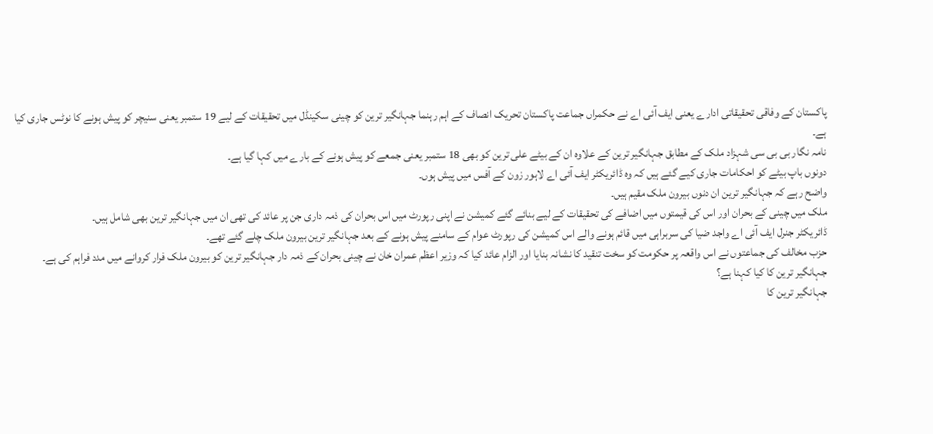پاکستان کے وفاقی تحقیقاتی ادارے یعنی ایف آئی اے نے حکمراں جماعت پاکستان تحریک انصاف کے اہم رہنما جہانگیر ترین کو چینی سکینڈل میں تحقیقات کے لیے 19 ستمبر یعنی سنیچر کو پیش ہونے کا نوٹس جاری کیا ہے۔
نامہ نگار بی بی سی شہزاد ملک کے مطابق جہانگیر ترین کے علاوہ ان کے بیٹے علی ترین کو بھی 18 ستمبر یعنی جمعے کو پیش ہونے کے بارے میں کہا گیا ہے۔
دونوں باپ بیٹے کو احکامات جاری کیے گئے ہیں کہ وہ ڈائریکٹر ایف آئی اے لاہور زون کے آفس میں پیش ہوں۔
واضح رہے کہ جہانگیر ترین ان دنوں بیرون ملک مقیم ہیں۔
ملک میں چینی کے بحران اور اس کی قیمتوں میں اضافے کی تحقیقات کے لیے بنائے گئے کمیشن نے اپنی رپورٹ میں اس بحران کی ذمہ داری جن پر عائد کی تھی ان میں جہانگیر ترین بھی شامل ہیں۔
ڈائریکٹر جنرل ایف آئی اے واجد ضیا کی سربراہی میں قائم ہونے والے اس کمیشن کی رپورٹ عوام کے سامنے پیش ہونے کے بعد جہانگیر ترین بیرون ملک چلے گئے تھے۔
حزب مخالف کی جماعتوں نے اس واقعہ پر حکومت کو سخت تنقید کا نشانہ بنایا اور الزام عائد کیا کہ وزیر اعظم عمران خان نے چینی بحران کے ذمہ دار جہانگیر ترین کو بیرون ملک فرار کروانے میں مدد فراہم کی ہے۔
جہانگیر ترین کا کیا کہنا ہے؟
جہانگیر ترین کا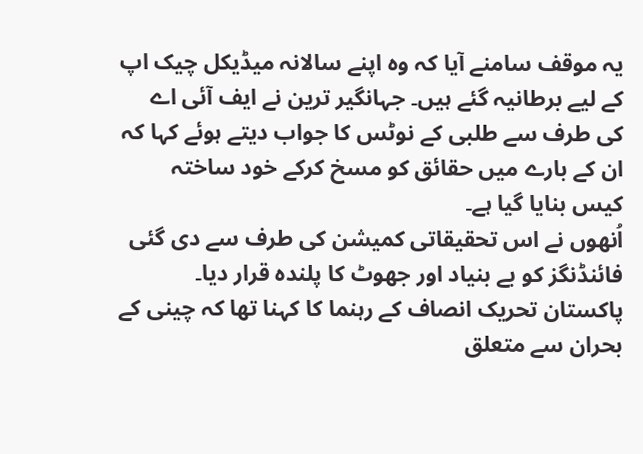یہ موقف سامنے آیا کہ وہ اپنے سالانہ میڈیکل چیک اپ کے لیے برطانیہ گئے ہیں۔ جہانگیر ترین نے ایف آئی اے کی طرف سے طلبی کے نوٹس کا جواب دیتے ہوئے کہا کہ ان کے بارے میں حقائق کو مسخ کرکے خود ساختہ کیس بنایا گیا ہے۔
اُنھوں نے اس تحقیقاتی کمیشن کی طرف سے دی گئی فائنڈنگز کو بے بنیاد اور جھوٹ کا پلندہ قرار دیا۔
پاکستان تحریک انصاف کے رہنما کا کہنا تھا کہ چینی کے بحران سے متعلق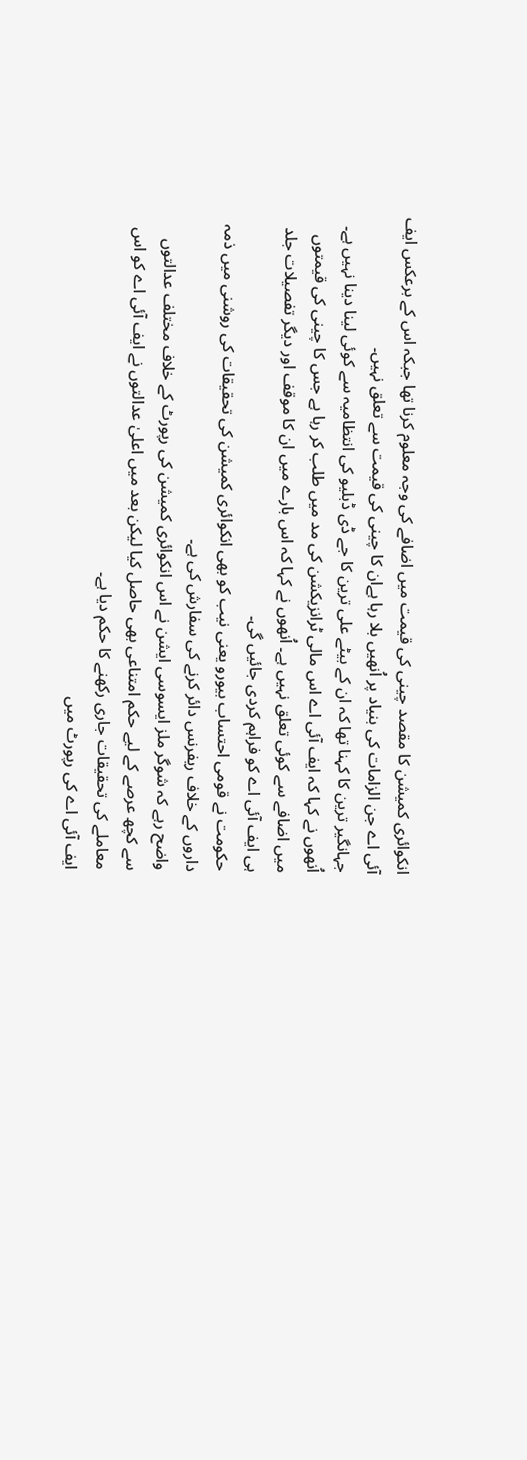انکوائری کمیشن کا مقصد چینی کی قیمت میں اضافے کی وجہ معلوم کرنا تھا جبکہ اس کے برعکس ایف آئی اے جن الزامات کی بنیاد پر اُنھیں بلا رہا ہےان کا چینی کی قیمت سے تعلق نہیں۔
جہانگیر ترین کا کہنا تھا کہ ان کے بیٹے علی ترین کا جے ڈی ڈبلیو کی انتظامیہ سے کوئی لینا دینا نہیں ہے۔
اُنھوں نے کہا کہ ایف آئی اے اس مالی ٹرانزیکشن کی مد میں طلب کر رہا ہے جس کا چینی کی قیمتوں میں اضافے سے کوئی تعلق نہیں ہے۔ اُنھوں نے کہا کہ اس بارے میں ان کا موقف اور دیگر تفصیلات جلد ہی ایف آئی اے کو فراہم کردی جائیں گی۔
حکومت نے قومی احتساب بیورو یعنی نیب کو بھی انکوائری کمیشن کی تحقیقات کی روشنی میں ذمہ داروں کے خلاف ریفرنس دائر کرنے کی سفارش کی ہے۔
واضح رہے کہ شوگر ملز ایسوسی ایشن نے اس انکوائری کمیشن کی رپورٹ کے خلاف مختلف عدالتوں سے کچھ عرصے کے لیے حکم امتناعی بھی حاصل کیا لیکن بعد میں اعلیٰ عدالتوں نے ایف آئی اے کو اس معاملے کی تحقیقات جاری رکھنے کا حکم دیا ہے۔
ایف آئی اے کی رپورٹ میں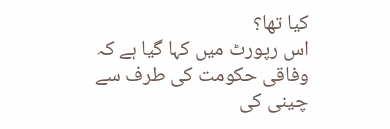کیا تھا؟
اس رپورٹ میں کہا گیا ہے کہ وفاقی حکومت کی طرف سے چینی کی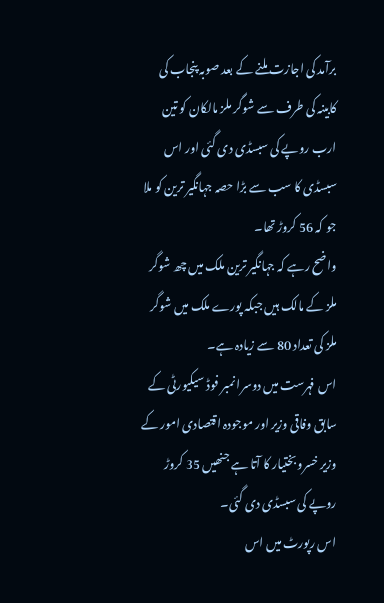برآمد کی اجازت ملنے کے بعد صوبہ پنجاب کی کابینہ کی طرف سے شوگر ملز مالکان کو تین ارب روپے کی سبسڈی دی گئی اور اس سبسڈی کا سب سے بڑا حصہ جہانگیر ترین کو ملا جو کہ 56 کروڑ تھا۔
واضح رہے کہ جہانگیر ترین ملک میں چھ شوگر ملز کے مالک ہیں جبکہ پورے ملک میں شوگر ملز کی تعداد 80 سے زیادہ ہے۔
اس فہرست میں دوسرا نمبر فوڈ سیکیورٹی کے سابق وفاقی وزیر اور موجودہ اقتصادی امور کے وزیر خسرو بختیار کا آتا ہے جنھیں 35 کروڑ روپے کی سبسڈی دی گئی۔
اس رپورٹ میں اس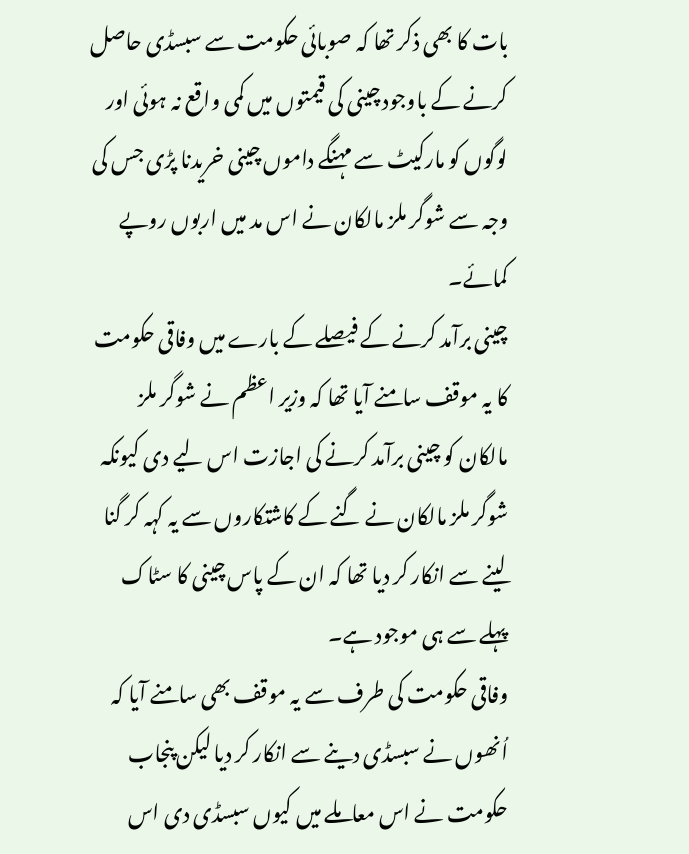بات کا بھی ذکر تھا کہ صوبائی حکومت سے سبسڈی حاصل کرنے کے باوجود چینی کی قیمتوں میں کمی واقع نہ ہوئی اور لوگوں کو مارکیٹ سے مہنگے داموں چینی خریدنا پڑی جس کی وجہ سے شوگر ملز مالکان نے اس مد میں اربوں روپے کمائے۔
چینی برآمد کرنے کے فیصلے کے بارے میں وفاقی حکومت کا یہ موقف سامنے آیا تھا کہ وزیر اعظم نے شوگر ملز مالکان کو چینی برآمد کرنے کی اجازت اس لیے دی کیونکہ شوگر ملز مالکان نے گنے کے کاشتکاروں سے یہ کہہ کر گنا لینے سے انکار کر دیا تھا کہ ان کے پاس چینی کا سٹاک پہلے سے ہی موجود ہے۔
وفاقی حکومت کی طرف سے یہ موقف بھی سامنے آیا کہ اُنھوں نے سبسڈی دینے سے انکار کر دیا لیکن پنجاب حکومت نے اس معاملے میں کیوں سبسڈی دی اس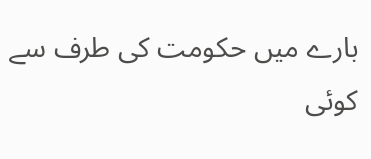بارے میں حکومت کی طرف سے کوئی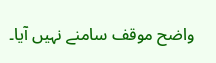واضح موقف سامنے نہیں آیا۔